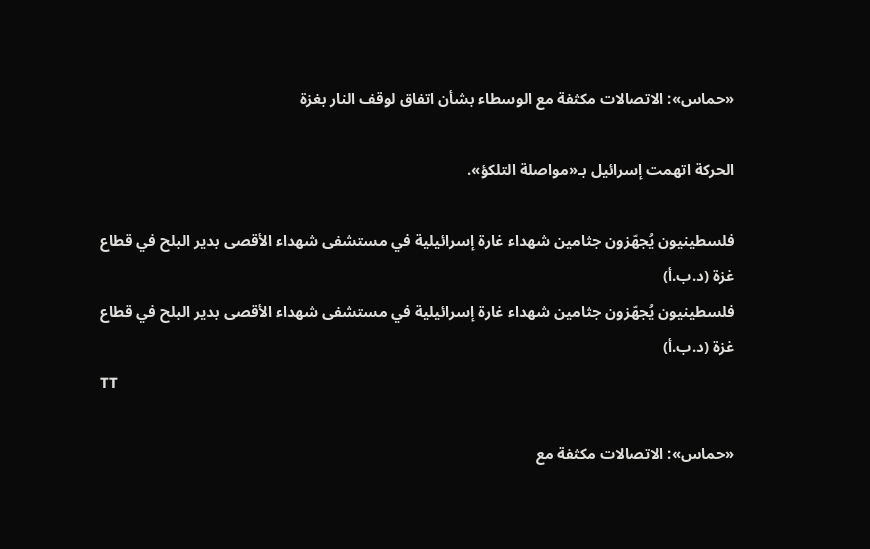«حماس»: الاتصالات مكثفة مع الوسطاء بشأن اتفاق لوقف النار بغزة

الحركة اتهمت إسرائيل بـ«مواصلة التلكؤ».

فلسطينيون يُجهّزون جثامين شهداء غارة إسرائيلية في مستشفى شهداء الأقصى بدير البلح في قطاع غزة (د.ب.أ)
فلسطينيون يُجهّزون جثامين شهداء غارة إسرائيلية في مستشفى شهداء الأقصى بدير البلح في قطاع غزة (د.ب.أ)
TT

«حماس»: الاتصالات مكثفة مع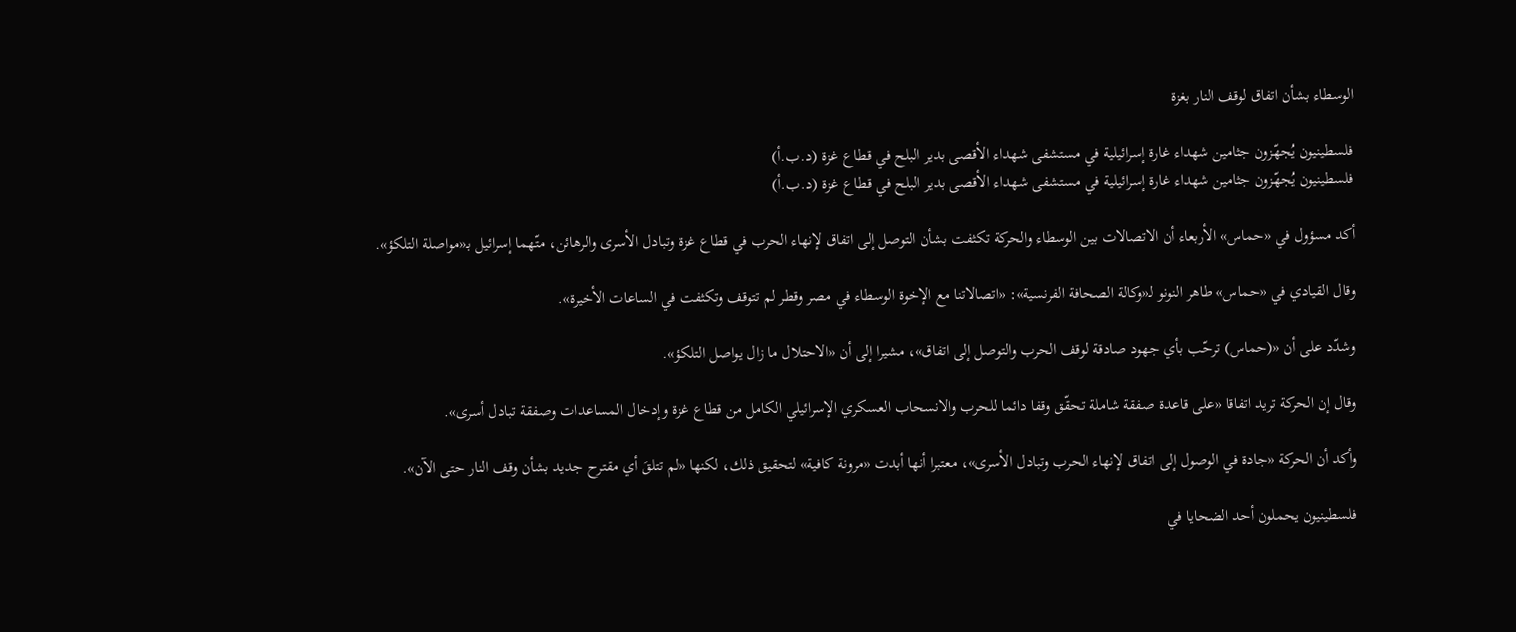الوسطاء بشأن اتفاق لوقف النار بغزة

فلسطينيون يُجهّزون جثامين شهداء غارة إسرائيلية في مستشفى شهداء الأقصى بدير البلح في قطاع غزة (د.ب.أ)
فلسطينيون يُجهّزون جثامين شهداء غارة إسرائيلية في مستشفى شهداء الأقصى بدير البلح في قطاع غزة (د.ب.أ)

أكد مسؤول في «حماس» الأربعاء أن الاتصالات بين الوسطاء والحركة تكثفت بشأن التوصل إلى اتفاق لإنهاء الحرب في قطاع غزة وتبادل الأسرى والرهائن، متّهما إسرائيل بـ«مواصلة التلكؤ».

وقال القيادي في «حماس» طاهر النونو لـ«وكالة الصحافة الفرنسية»: «اتصالاتنا مع الإخوة الوسطاء في مصر وقطر لم تتوقف وتكثفت في الساعات الأخيرة».

وشدّد على أن «(حماس) ترحّب بأي جهود صادقة لوقف الحرب والتوصل إلى اتفاق»، مشيرا إلى أن «الاحتلال ما زال يواصل التلكؤ».

وقال إن الحركة تريد اتفاقا «على قاعدة صفقة شاملة تحقّق وقفا دائما للحرب والانسحاب العسكري الإسرائيلي الكامل من قطاع غزة وإدخال المساعدات وصفقة تبادل أسرى».

وأكد أن الحركة «جادة في الوصول إلى اتفاق لإنهاء الحرب وتبادل الأسرى»، معتبرا أنها أبدت «مرونة كافية» لتحقيق ذلك، لكنها «لم تتلقَ أي مقترح جديد بشأن وقف النار حتى الآن».

فلسطينيون يحملون أحد الضحايا في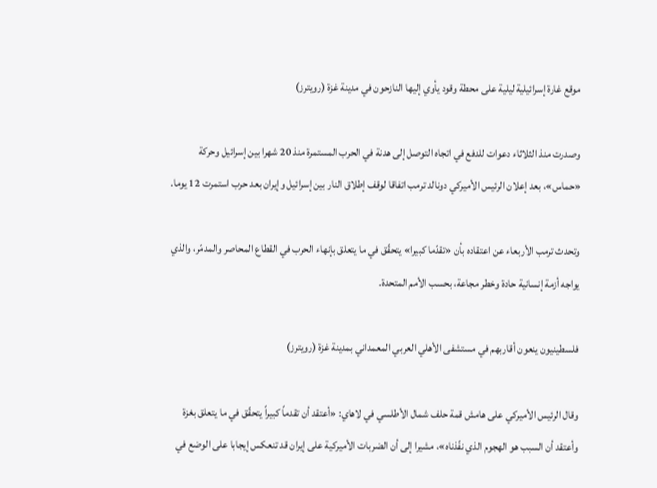موقع غارة إسرائيلية ليلية على محطة وقود يأوي إليها النازحون في مدينة غزة (رويترز)

وصدرت منذ الثلاثاء دعوات للدفع في اتجاه التوصل إلى هدنة في الحرب المستمرة منذ 20 شهرا بين إسرائيل وحركة «حماس»، بعد إعلان الرئيس الأميركي دونالد ترمب اتفاقا لوقف إطلاق النار بين إسرائيل وإيران بعد حرب استمرت 12 يوما.

وتحدث ترمب الأربعاء عن اعتقاده بأن «تقدّما كبيرا» يتحقّق في ما يتعلق بإنهاء الحرب في القطاع المحاصر والمدمّر، والذي يواجه أزمة إنسانية حادة وخطر مجاعة، بحسب الأمم المتحدة.

فلسطينيون ينعون أقاربهم في مستشفى الأهلي العربي المعمداني بمدينة غزة (رويترز)

وقال الرئيس الأميركي على هامش قمة حلف شمال الأطلسي في لاهاي: «أعتقد أن تقدماً كبيراً يتحقّق في ما يتعلق بغزة وأعتقد أن السبب هو الهجوم الذي نفّذناه»، مشيرا إلى أن الضربات الأميركية على إيران قد تنعكس إيجابا على الوضع في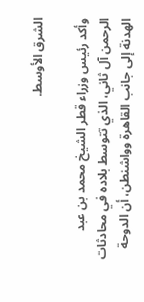الشرق الأوسط.

وأكد رئيس وزراء قطر الشيخ محمد بن عبد الرحمن آل ثاني، الذي تتوسط بلاده في محادثات الهدنة إلى جانب القاهرة وواشنطن، أن الدوحة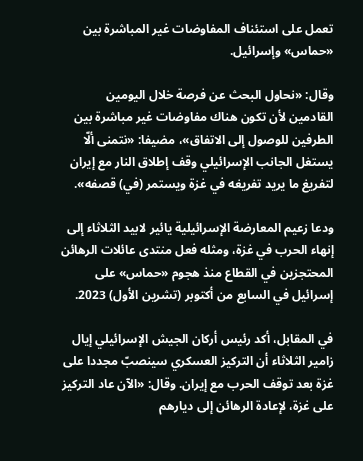تعمل على استئناف المفاوضات غير المباشرة بين «حماس» وإسرائيل.

وقال: «نحاول البحث عن فرصة خلال اليومين القادمين لأن تكون هناك مفاوضات غير مباشرة بين الطرفين للوصول إلى الاتفاق»، مضيفا: «نتمنى ألّا يستغل الجانب الإسرائيلي وقف إطلاق النار مع إيران لتفريغ ما يريد تفريغه في غزة ويستمر (في) قصفه».

ودعا زعيم المعارضة الإسرائيلية يائير لابيد الثلاثاء إلى إنهاء الحرب في غزة، ومثله فعل منتدى عائلات الرهائن المحتجزين في القطاع منذ هجوم «حماس» على إسرائيل في السابع من أكتوبر (تشرين الأول) 2023.

في المقابل، أكد رئيس أركان الجيش الإسرائيلي إيال زامير الثلاثاء أن التركيز العسكري سينصبّ مجددا على غزة بعد توقف الحرب مع إيران. وقال: «الآن عاد التركيز على غزة، لإعادة الرهائن إلى ديارهم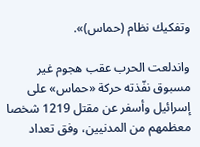وتفكيك نظام (حماس)».

واندلعت الحرب عقب هجوم غير مسبوق نفّذته حركة «حماس» على إسرائيل وأسفر عن مقتل 1219 شخصا معظمهم من المدنيين، وفق تعداد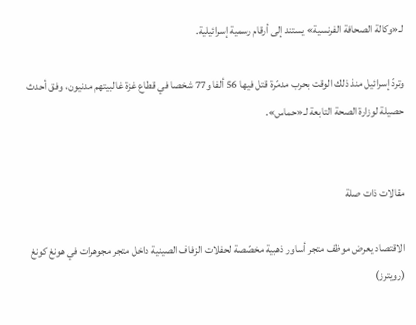لـ«وكالة الصحافة الفرنسية» يستند إلى أرقام رسمية إسرائيلية.

وتردّ إسرائيل منذ ذلك الوقت بحرب مدمّرة قتل فيها 56 ألفا و77 شخصا في قطاع غزة غالبيتهم مدنيون، وفق أحدث حصيلة لوزارة الصحة التابعة لـ«حماس».


مقالات ذات صلة

الاقتصاد يعرض موظف متجر أساور ذهبية مخصّصة لحفلات الزفاف الصينية داخل متجر مجوهرات في هونغ كونغ (رويترز)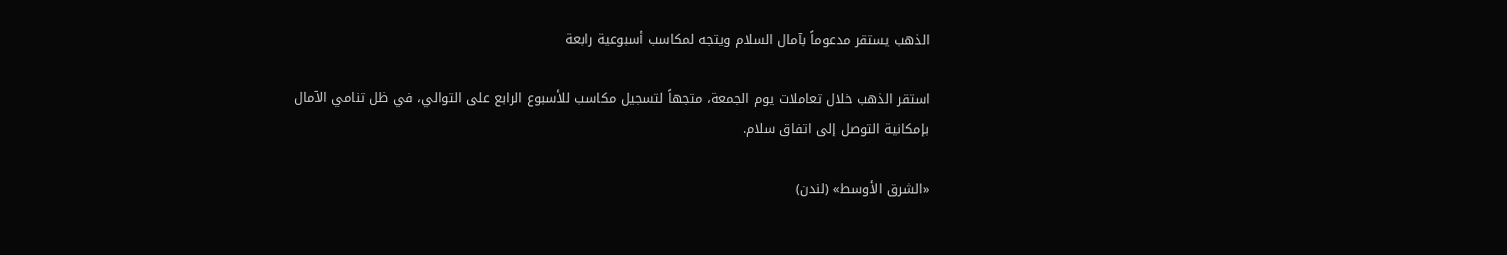الذهب يستقر مدعوماً بآمال السلام ويتجه لمكاسب أسبوعية رابعة

استقر الذهب خلال تعاملات يوم الجمعة، متجهاً لتسجيل مكاسب للأسبوع الرابع على التوالي، في ظل تنامي الآمال بإمكانية التوصل إلى اتفاق سلام.

«الشرق الأوسط» (لندن)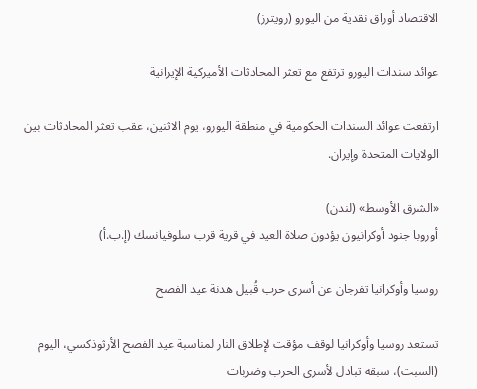الاقتصاد أوراق نقدية من اليورو (رويترز)

عوائد سندات اليورو ترتفع مع تعثر المحادثات الأميركية الإيرانية

ارتفعت عوائد السندات الحكومية في منطقة اليورو، يوم الاثنين، عقب تعثر المحادثات بين الولايات المتحدة وإيران.

«الشرق الأوسط» (لندن)
أوروبا جنود أوكرانيون يؤدون صلاة العيد في قرية قرب سلوفيانسك (إ.ب.أ)

روسيا وأوكرانيا تفرجان عن أسرى حرب قُبيل هدنة عيد الفصح

تستعد روسيا وأوكرانيا لوقف مؤقت لإطلاق النار لمناسبة عيد الفصح الأرثوذكسي، اليوم (السبت)، سبقه تبادل لأسرى الحرب وضربات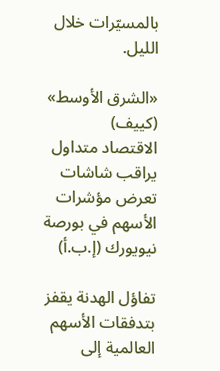بالمسيّرات خلال الليل.

«الشرق الأوسط» (كييف)
الاقتصاد متداول يراقب شاشات تعرض مؤشرات الأسهم في بورصة نيويورك (إ.ب.أ)

تفاؤل الهدنة يقفز بتدفقات الأسهم العالمية إلى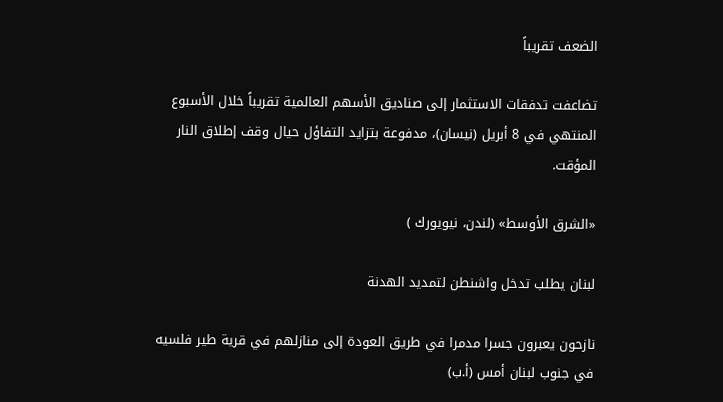الضعف تقريباً

تضاعفت تدفقات الاستثمار إلى صناديق الأسهم العالمية تقريباً خلال الأسبوع المنتهي في 8 أبريل (نيسان)، مدفوعة بتزايد التفاؤل حيال وقف إطلاق النار المؤقت.

«الشرق الأوسط» (لندن، نيويورك )

لبنان يطلب تدخل واشنطن لتمديد الهدنة

نازحون يعبرون جسرا مدمرا في طريق العودة إلى منازلهم في قرية طير فلسيه  في جنوب لبنان أمس (أ.ب)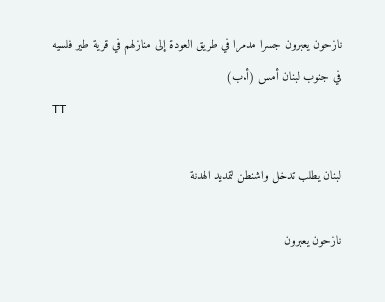نازحون يعبرون جسرا مدمرا في طريق العودة إلى منازلهم في قرية طير فلسيه في جنوب لبنان أمس (أ.ب)
TT

لبنان يطلب تدخل واشنطن لتمديد الهدنة

نازحون يعبرون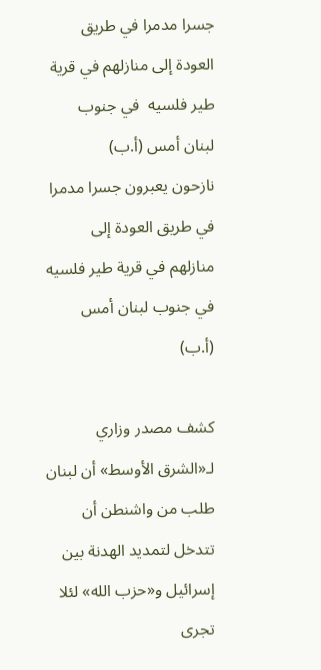جسرا مدمرا في طريق العودة إلى منازلهم في قرية طير فلسيه  في جنوب لبنان أمس (أ.ب)
نازحون يعبرون جسرا مدمرا في طريق العودة إلى منازلهم في قرية طير فلسيه في جنوب لبنان أمس (أ.ب)

كشف مصدر وزاري لـ«الشرق الأوسط» أن لبنان طلب من واشنطن أن تتدخل لتمديد الهدنة بين إسرائيل و«حزب الله» لئلا تجرى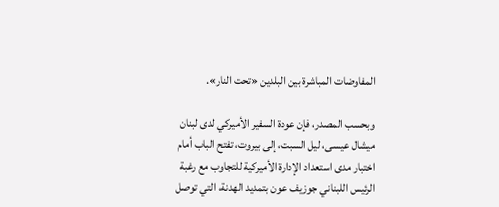المفاوضات المباشرة بين البلدين «تحت النار».

وبحسب المصدر، فإن عودة السفير الأميركي لدى لبنان ميشال عيسى، ليل السبت، إلى بيروت، تفتح الباب أمام اختبار مدى استعداد الإدارة الأميركية للتجاوب مع رغبة الرئيس اللبناني جوزيف عون بتمديد الهدنة، التي توصل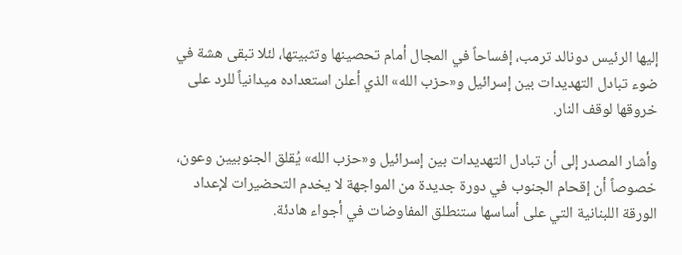إليها الرئيس دونالد ترمب، إفساحاً في المجال أمام تحصينها وتثبيتها، لئلا تبقى هشة في ضوء تبادل التهديدات بين إسرائيل و«حزب الله» الذي أعلن استعداده ميدانياً للرد على خروقها لوقف النار.

وأشار المصدر إلى أن تبادل التهديدات بين إسرائيل و«حزب الله» يُقلق الجنوبيين وعون، خصوصاً أن إقحام الجنوب في دورة جديدة من المواجهة لا يخدم التحضيرات لإعداد الورقة اللبنانية التي على أساسها ستنطلق المفاوضات في أجواء هادئة.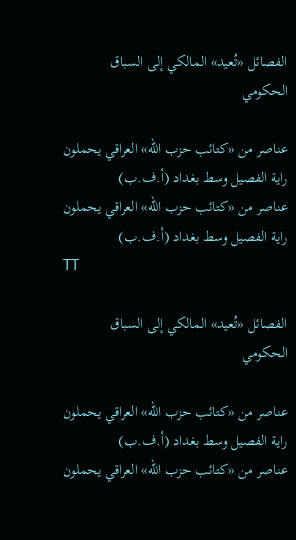الفصائل «تُعيد» المالكي إلى السباق الحكومي

عناصر من «كتائب حزب الله» العراقي يحملون راية الفصيل وسط بغداد (أ.ف.ب)
عناصر من «كتائب حزب الله» العراقي يحملون راية الفصيل وسط بغداد (أ.ف.ب)
TT

الفصائل «تُعيد» المالكي إلى السباق الحكومي

عناصر من «كتائب حزب الله» العراقي يحملون راية الفصيل وسط بغداد (أ.ف.ب)
عناصر من «كتائب حزب الله» العراقي يحملون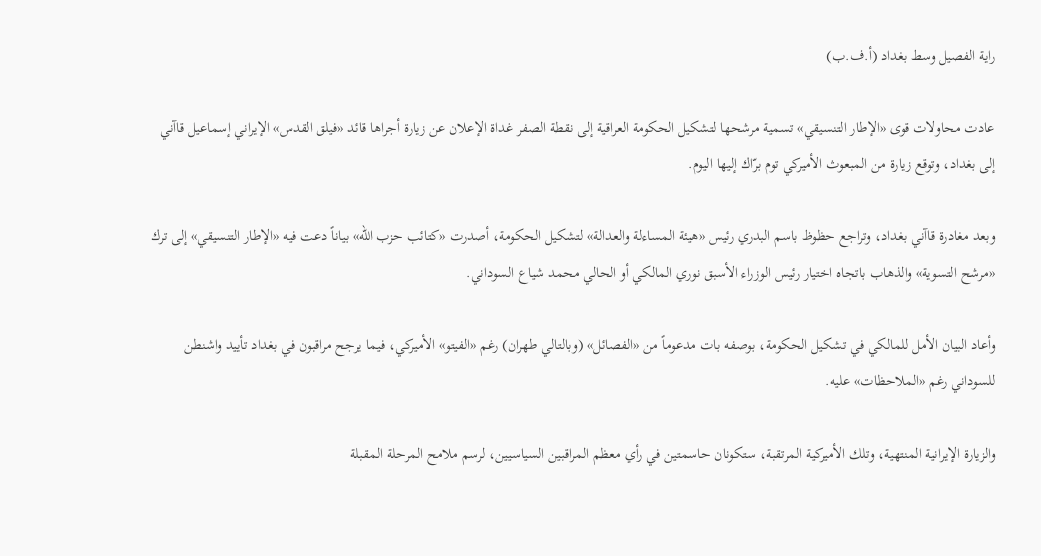راية الفصيل وسط بغداد (أ.ف.ب)

عادت محاولات قوى «الإطار التنسيقي» تسمية مرشحها لتشكيل الحكومة العراقية إلى نقطة الصفر غداة الإعلان عن زيارة أجراها قائد «فيلق القدس» الإيراني إسماعيل قاآني إلى بغداد، وتوقع زيارة من المبعوث الأميركي توم برّاك إليها اليوم.

وبعد مغادرة قاآني بغداد، وتراجع حظوظ باسم البدري رئيس «هيئة المساءلة والعدالة» لتشكيل الحكومة، أصدرت «كتائب حزب الله» بياناً دعت فيه «الإطار التنسيقي» إلى ترك «مرشح التسوية» والذهاب باتجاه اختيار رئيس الوزراء الأسبق نوري المالكي أو الحالي محمد شياع السوداني.

وأعاد البيان الأمل للمالكي في تشكيل الحكومة، بوصفه بات مدعوماً من «الفصائل» (وبالتالي طهران) رغم «الفيتو» الأميركي، فيما يرجح مراقبون في بغداد تأييد واشنطن للسوداني رغم «الملاحظات» عليه.

والزيارة الإيرانية المنتهية، وتلك الأميركية المرتقبة، ستكونان حاسمتين في رأي معظم المراقبين السياسيين، لرسم ملامح المرحلة المقبلة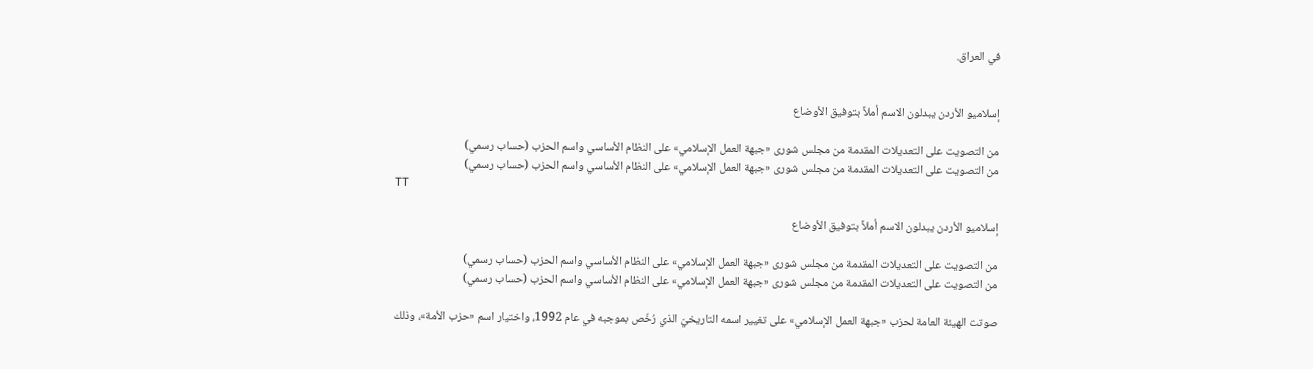في العراق.


إسلاميو الأردن يبدلون الاسم أملاً بتوفيق الأوضاع

من التصويت على التعديلات المقدمة من مجلس شورى «جبهة العمل الإسلامي» على النظام الأساسي واسم الحزب (حساب رسمي)
من التصويت على التعديلات المقدمة من مجلس شورى «جبهة العمل الإسلامي» على النظام الأساسي واسم الحزب (حساب رسمي)
TT

إسلاميو الأردن يبدلون الاسم أملاً بتوفيق الأوضاع

من التصويت على التعديلات المقدمة من مجلس شورى «جبهة العمل الإسلامي» على النظام الأساسي واسم الحزب (حساب رسمي)
من التصويت على التعديلات المقدمة من مجلس شورى «جبهة العمل الإسلامي» على النظام الأساسي واسم الحزب (حساب رسمي)

صوتت الهيئة العامة لحزب «جبهة العمل الإسلامي» على تغيير اسمه التاريخيّ الذي رُخّص بموجبه في عام 1992، واختيار اسم «حزب الأمة»، وذلك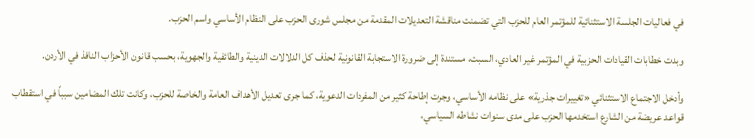في فعاليات الجلسة الاستثنائية للمؤتمر العام للحزب التي تضمنت مناقشة التعديلات المقدمة من مجلس شورى الحزب على النظام الأساسي واسم الحزب.

وبدت خطابات القيادات الحزبية في المؤتمر غير العادي، السبت، مستندة إلى ضرورة الاستجابة القانونية لحذف كل الدلالات الدينية والطائفية والجهوية، بحسب قانون الأحزاب النافذ في الأردن.

وأدخل الاجتماع الاستثنائي «تغييرات جذرية» على نظامه الأساسي، وجرت إطاحة كثير من المفردات الدعوية، كما جرى تعديل الأهداف العامة والخاصة للحزب، وكانت تلك المضامين سبباً في استقطاب قواعد عريضة من الشارع استخدمها الحزب على مدى سنوات نشاطه السياسي،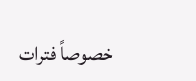خصوصاً فترات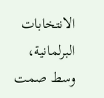الانتخابات البرلمانية، وسط صمت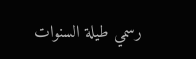رسمي طيلة السنوات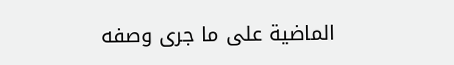الماضية على ما جرى وصفه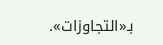بـ«التجاوزات».